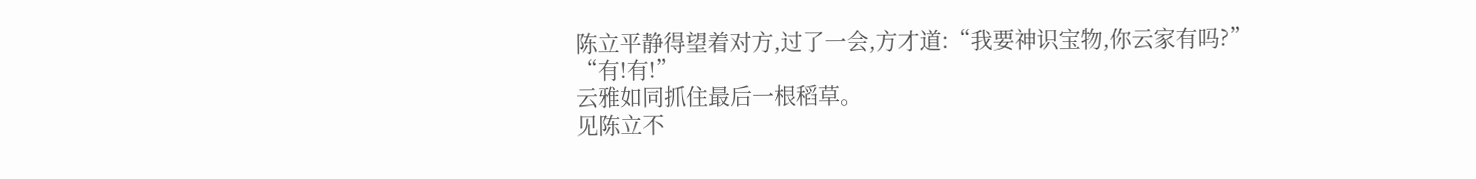陈立平静得望着对方,过了一会,方才道:“我要神识宝物,你云家有吗?”
“有!有!”
云雅如同抓住最后一根稻草。
见陈立不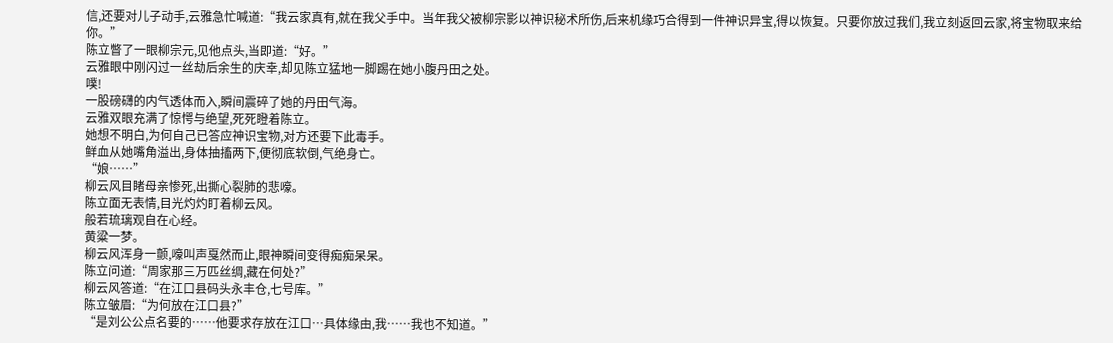信,还要对儿子动手,云雅急忙喊道:“我云家真有,就在我父手中。当年我父被柳宗影以神识秘术所伤,后来机缘巧合得到一件神识异宝,得以恢复。只要你放过我们,我立刻返回云家,将宝物取来给你。”
陈立瞥了一眼柳宗元,见他点头,当即道:“好。”
云雅眼中刚闪过一丝劫后余生的庆幸,却见陈立猛地一脚踢在她小腹丹田之处。
噗!
一股磅礴的内气透体而入,瞬间震碎了她的丹田气海。
云雅双眼充满了惊愕与绝望,死死瞪着陈立。
她想不明白,为何自己已答应神识宝物,对方还要下此毒手。
鲜血从她嘴角溢出,身体抽搐两下,便彻底软倒,气绝身亡。
“娘……”
柳云风目睹母亲惨死,出撕心裂肺的悲嚎。
陈立面无表情,目光灼灼盯着柳云风。
般若琉璃观自在心经。
黄粱一梦。
柳云风浑身一颤,嚎叫声戛然而止,眼神瞬间变得痴痴呆呆。
陈立问道:“周家那三万匹丝绸,藏在何处?”
柳云风答道:“在江口县码头永丰仓,七号库。”
陈立皱眉:“为何放在江口县?”
“是刘公公点名要的……他要求存放在江口…具体缘由,我……我也不知道。”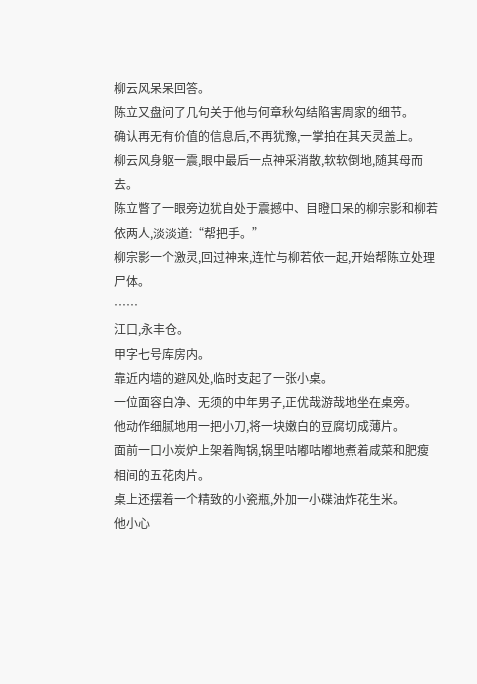柳云风呆呆回答。
陈立又盘问了几句关于他与何章秋勾结陷害周家的细节。
确认再无有价值的信息后,不再犹豫,一掌拍在其天灵盖上。
柳云风身躯一震,眼中最后一点神采消散,软软倒地,随其母而去。
陈立瞥了一眼旁边犹自处于震撼中、目瞪口呆的柳宗影和柳若依两人,淡淡道:“帮把手。”
柳宗影一个激灵,回过神来,连忙与柳若依一起,开始帮陈立处理尸体。
……
江口,永丰仓。
甲字七号库房内。
靠近内墙的避风处,临时支起了一张小桌。
一位面容白净、无须的中年男子,正优哉游哉地坐在桌旁。
他动作细腻地用一把小刀,将一块嫩白的豆腐切成薄片。
面前一口小炭炉上架着陶锅,锅里咕嘟咕嘟地煮着咸菜和肥瘦相间的五花肉片。
桌上还摆着一个精致的小瓷瓶,外加一小碟油炸花生米。
他小心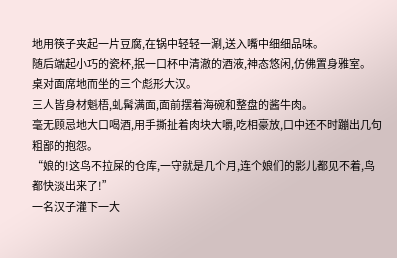地用筷子夹起一片豆腐,在锅中轻轻一涮,送入嘴中细细品味。
随后端起小巧的瓷杯,抿一口杯中清澈的酒液,神态悠闲,仿佛置身雅室。
桌对面席地而坐的三个彪形大汉。
三人皆身材魁梧,虬髯满面,面前摆着海碗和整盘的酱牛肉。
毫无顾忌地大口喝酒,用手撕扯着肉块大嚼,吃相豪放,口中还不时蹦出几句粗鄙的抱怨。
“娘的!这鸟不拉屎的仓库,一守就是几个月,连个娘们的影儿都见不着,鸟都快淡出来了!”
一名汉子灌下一大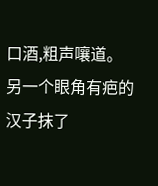口酒,粗声嚷道。
另一个眼角有疤的汉子抹了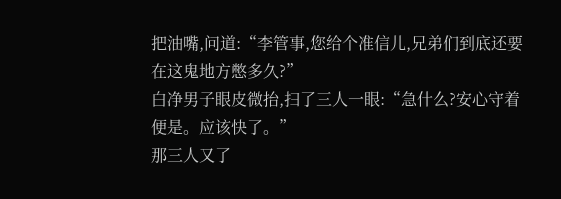把油嘴,问道:“李管事,您给个准信儿,兄弟们到底还要在这鬼地方憋多久?”
白净男子眼皮微抬,扫了三人一眼:“急什么?安心守着便是。应该快了。”
那三人又了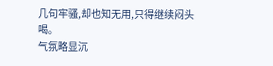几句牢骚,却也知无用,只得继续闷头喝。
气氛略显沉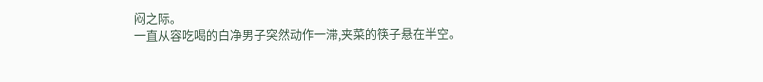闷之际。
一直从容吃喝的白净男子突然动作一滞,夹菜的筷子悬在半空。